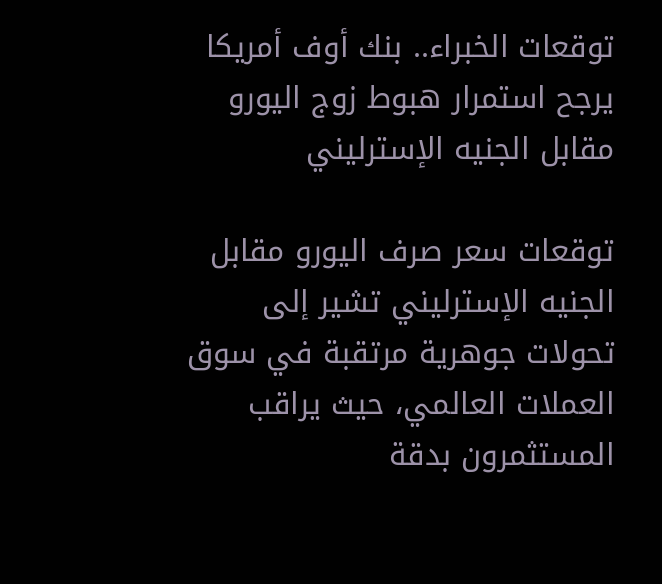توقعات الخبراء.. بنك أوف أمريكا يرجح استمرار هبوط زوج اليورو مقابل الجنيه الإسترليني

توقعات سعر صرف اليورو مقابل الجنيه الإسترليني تشير إلى تحولات جوهرية مرتقبة في سوق العملات العالمي، حيث يراقب المستثمرون بدقة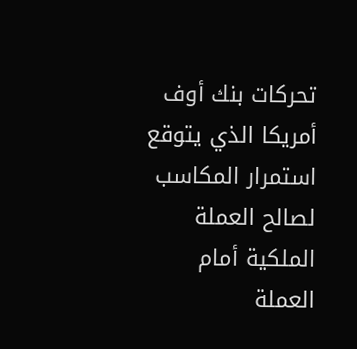تحركات بنك أوف أمريكا الذي يتوقع استمرار المكاسب لصالح العملة الملكية أمام العملة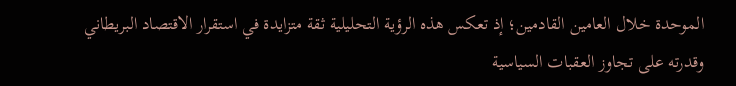الموحدة خلال العامين القادمين؛ إذ تعكس هذه الرؤية التحليلية ثقة متزايدة في استقرار الاقتصاد البريطاني وقدرته على تجاوز العقبات السياسية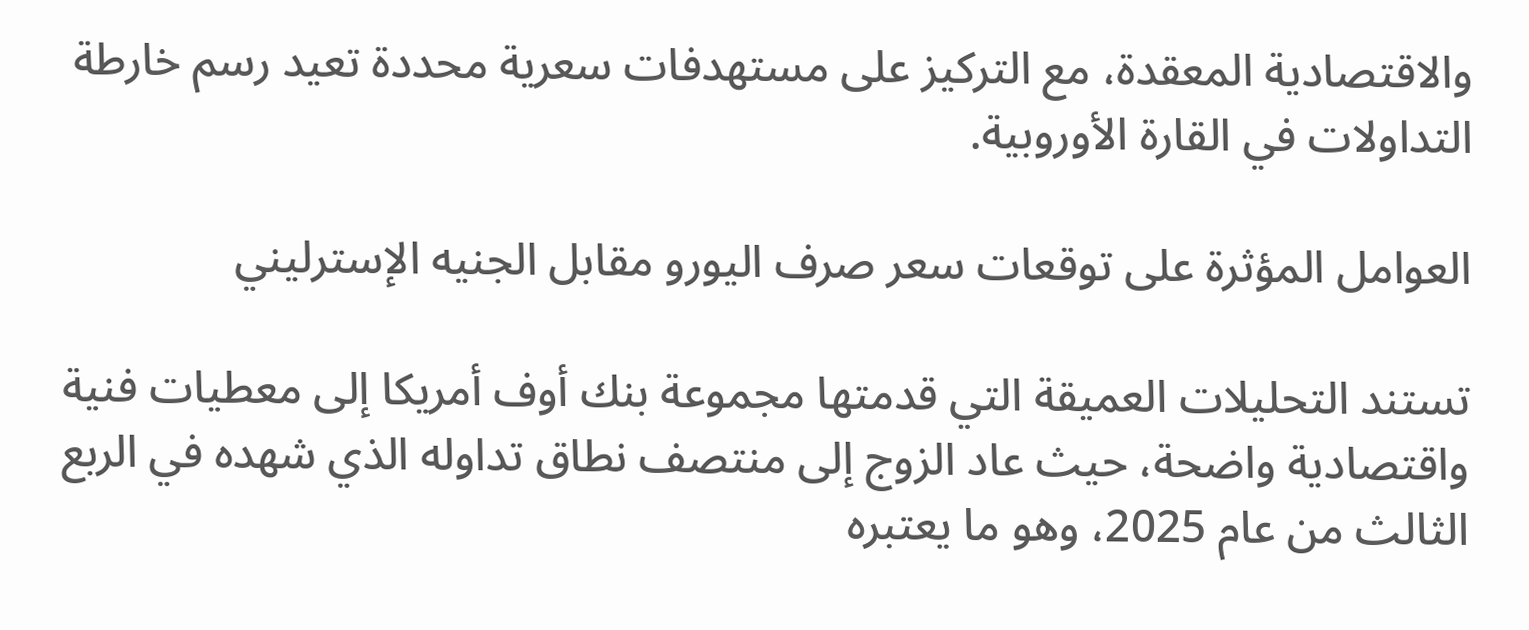والاقتصادية المعقدة، مع التركيز على مستهدفات سعرية محددة تعيد رسم خارطة التداولات في القارة الأوروبية.

العوامل المؤثرة على توقعات سعر صرف اليورو مقابل الجنيه الإسترليني

تستند التحليلات العميقة التي قدمتها مجموعة بنك أوف أمريكا إلى معطيات فنية واقتصادية واضحة، حيث عاد الزوج إلى منتصف نطاق تداوله الذي شهده في الربع الثالث من عام 2025، وهو ما يعتبره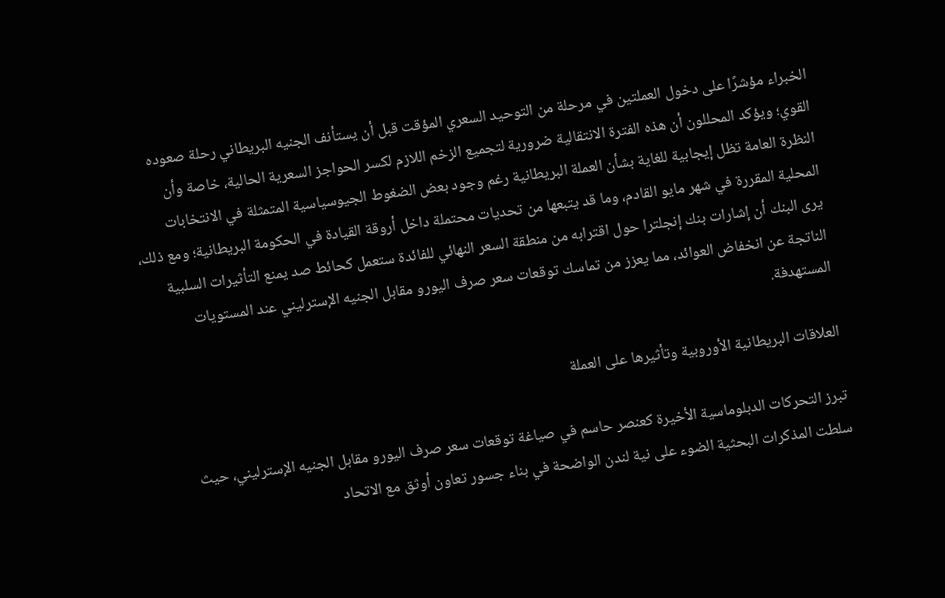الخبراء مؤشرًا على دخول العملتين في مرحلة من التوحيد السعري المؤقت قبل أن يستأنف الجنيه البريطاني رحلة صعوده القوي؛ ويؤكد المحللون أن هذه الفترة الانتقالية ضرورية لتجميع الزخم اللازم لكسر الحواجز السعرية الحالية، خاصة وأن النظرة العامة تظل إيجابية للغاية بشأن العملة البريطانية رغم وجود بعض الضغوط الجيوسياسية المتمثلة في الانتخابات المحلية المقررة في شهر مايو القادم، وما قد يتبعها من تحديات محتملة داخل أروقة القيادة في الحكومة البريطانية؛ ومع ذلك، يرى البنك أن إشارات بنك إنجلترا حول اقترابه من منطقة السعر النهائي للفائدة ستعمل كحائط صد يمنع التأثيرات السلبية الناتجة عن انخفاض العوائد، مما يعزز من تماسك توقعات سعر صرف اليورو مقابل الجنيه الإسترليني عند المستويات المستهدفة.

العلاقات البريطانية الأوروبية وتأثيرها على العملة

تبرز التحركات الدبلوماسية الأخيرة كعنصر حاسم في صياغة توقعات سعر صرف اليورو مقابل الجنيه الإسترليني، حيث سلطت المذكرات البحثية الضوء على نية لندن الواضحة في بناء جسور تعاون أوثق مع الاتحاد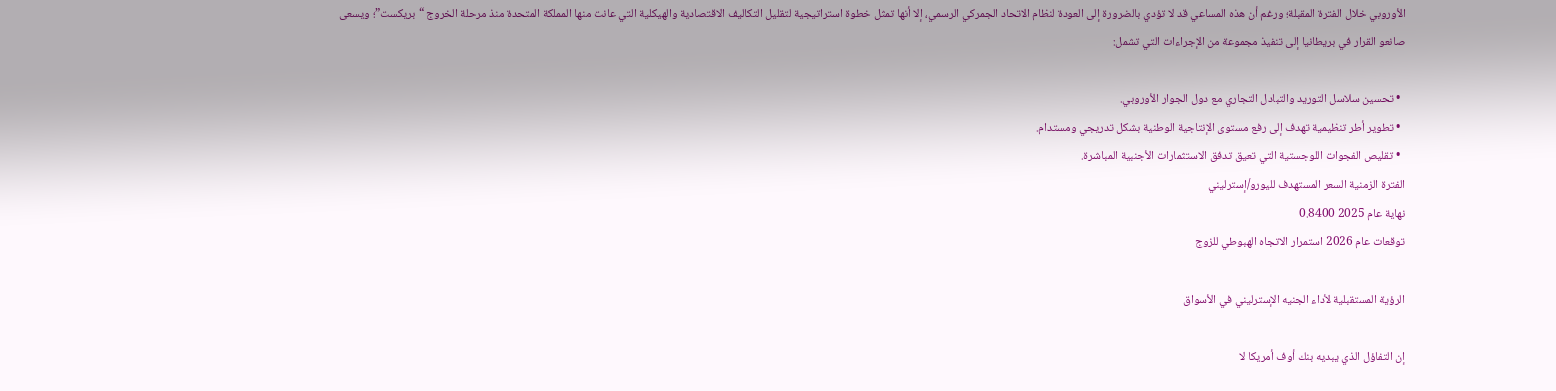الأوروبي خلال الفترة المقبلة؛ ورغم أن هذه المساعي قد لا تؤدي بالضرورة إلى العودة لنظام الاتحاد الجمركي الرسمي، إلا أنها تمثل خطوة استراتيجية لتقليل التكاليف الاقتصادية والهيكلية التي عانت منها المملكة المتحدة منذ مرحلة الخروج “بريكست”؛ ويسعى صانعو القرار في بريطانيا إلى تنفيذ مجموعة من الإجراءات التي تشمل:

  • تحسين سلاسل التوريد والتبادل التجاري مع دول الجوار الأوروبي.
  • تطوير أطر تنظيمية تهدف إلى رفع مستوى الإنتاجية الوطنية بشكل تدريجي ومستدام.
  • تقليص الفجوات اللوجستية التي تعيق تدفق الاستثمارات الأجنبية المباشرة.
الفترة الزمنية السعر المستهدف لليورو/إسترليني
نهاية عام 2025 0.8400
توقعات عام 2026 استمرار الاتجاه الهبوطي للزوج

الرؤية المستقبلية لأداء الجنيه الإسترليني في الأسواق

إن التفاؤل الذي يبديه بنك أوف أمريكا لا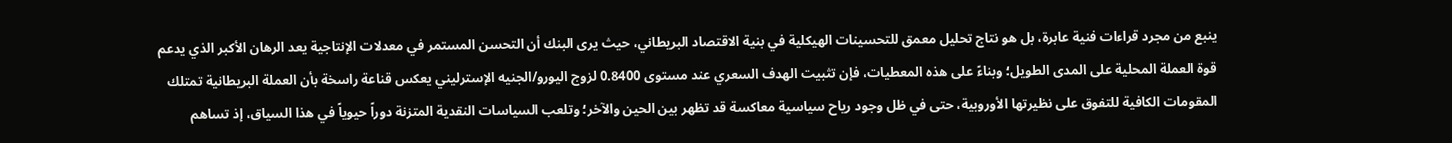ينبع من مجرد قراءات فنية عابرة، بل هو نتاج تحليل معمق للتحسينات الهيكلية في بنية الاقتصاد البريطاني، حيث يرى البنك أن التحسن المستمر في معدلات الإنتاجية يعد الرهان الأكبر الذي يدعم قوة العملة المحلية على المدى الطويل؛ وبناءً على هذه المعطيات، فإن تثبيت الهدف السعري عند مستوى 0.8400 لزوج اليورو/الجنيه الإسترليني يعكس قناعة راسخة بأن العملة البريطانية تمتلك المقومات الكافية للتفوق على نظيرتها الأوروبية، حتى في ظل وجود رياح سياسية معاكسة قد تظهر بين الحين والآخر؛ وتلعب السياسات النقدية المتزنة دوراً حيوياً في هذا السياق، إذ تساهم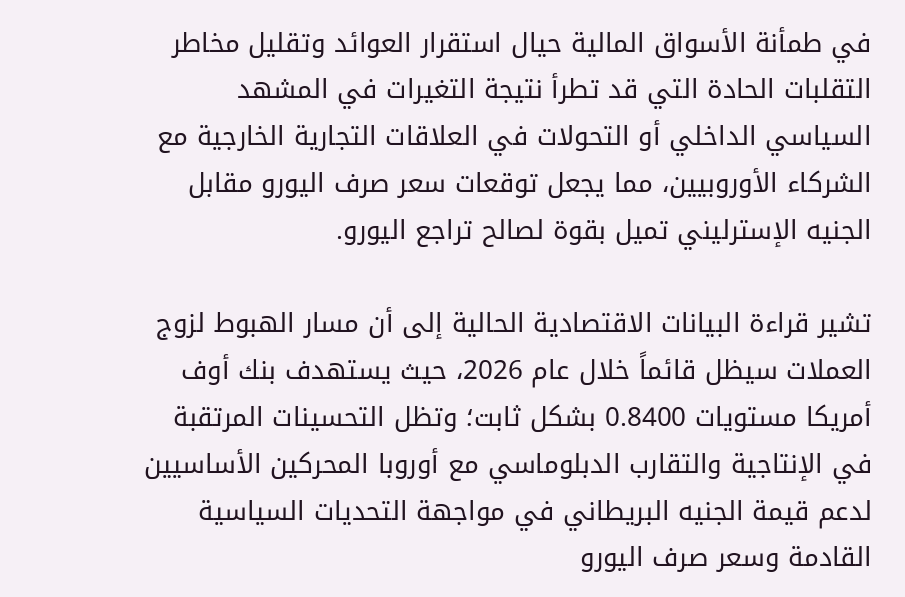في طمأنة الأسواق المالية حيال استقرار العوائد وتقليل مخاطر التقلبات الحادة التي قد تطرأ نتيجة التغيرات في المشهد السياسي الداخلي أو التحولات في العلاقات التجارية الخارجية مع الشركاء الأوروبيين، مما يجعل توقعات سعر صرف اليورو مقابل الجنيه الإسترليني تميل بقوة لصالح تراجع اليورو.

تشير قراءة البيانات الاقتصادية الحالية إلى أن مسار الهبوط لزوج العملات سيظل قائماً خلال عام 2026، حيث يستهدف بنك أوف أمريكا مستويات 0.8400 بشكل ثابت؛ وتظل التحسينات المرتقبة في الإنتاجية والتقارب الدبلوماسي مع أوروبا المحركين الأساسيين لدعم قيمة الجنيه البريطاني في مواجهة التحديات السياسية القادمة وسعر صرف اليورو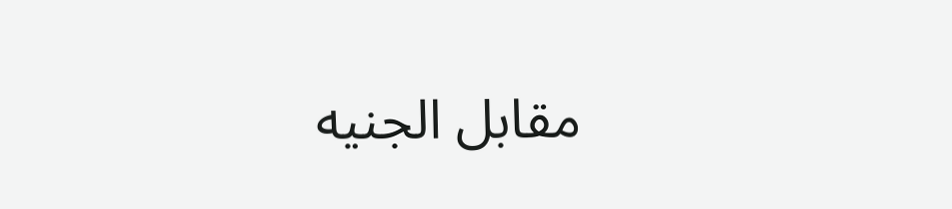مقابل الجنيه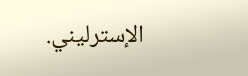الإسترليني.